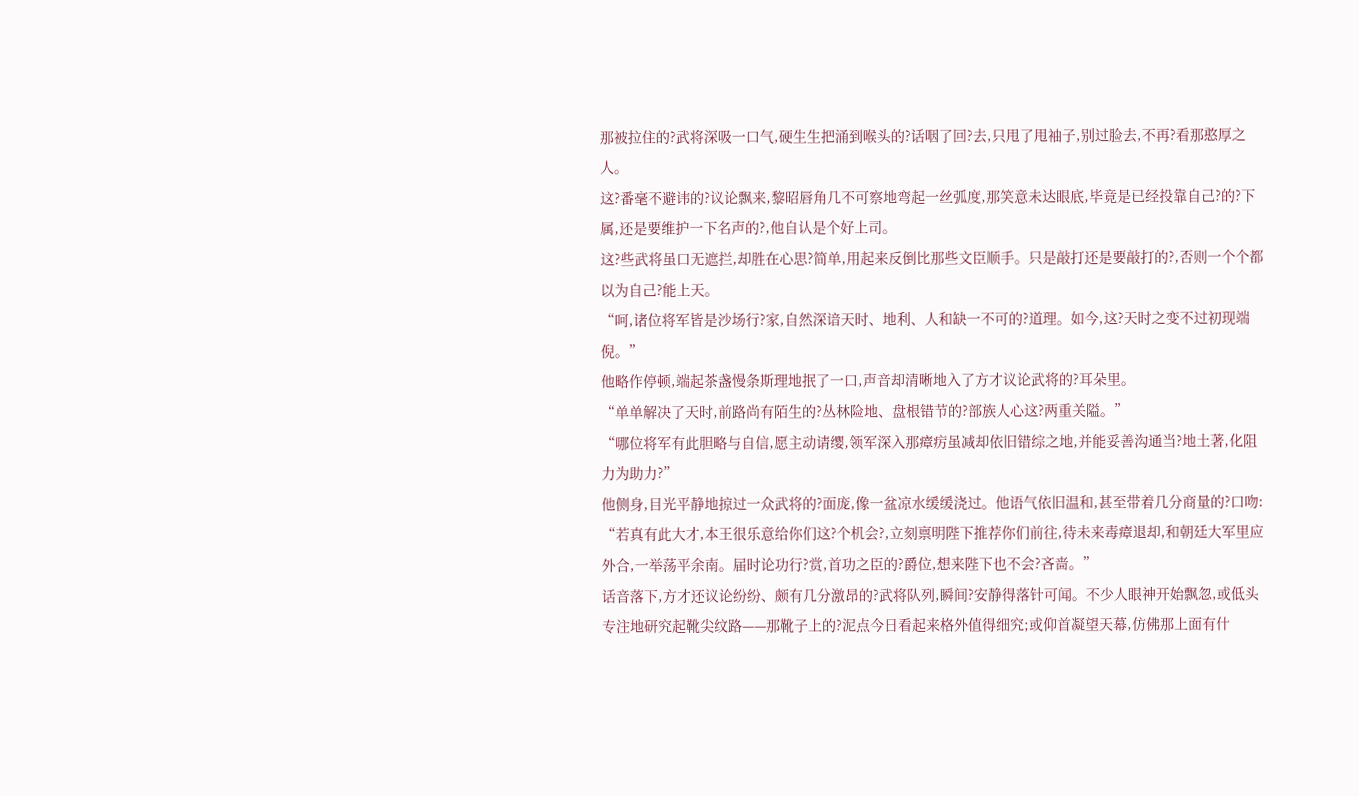那被拉住的?武将深吸一口气,硬生生把涌到喉头的?话咽了回?去,只甩了甩袖子,别过脸去,不再?看那憨厚之人。
这?番毫不避讳的?议论飘来,黎昭唇角几不可察地弯起一丝弧度,那笑意未达眼底,毕竟是已经投靠自己?的?下属,还是要维护一下名声的?,他自认是个好上司。
这?些武将虽口无遮拦,却胜在心思?简单,用起来反倒比那些文臣顺手。只是敲打还是要敲打的?,否则一个个都以为自己?能上天。
“呵,诸位将军皆是沙场行?家,自然深谙天时、地利、人和缺一不可的?道理。如今,这?天时之变不过初现端倪。”
他略作停顿,端起茶盏慢条斯理地抿了一口,声音却清晰地入了方才议论武将的?耳朵里。
“单单解决了天时,前路尚有陌生的?丛林险地、盘根错节的?部族人心这?两重关隘。”
“哪位将军有此胆略与自信,愿主动请缨,领军深入那瘴疠虽减却依旧错综之地,并能妥善沟通当?地土著,化阻力为助力?”
他侧身,目光平静地掠过一众武将的?面庞,像一盆凉水缓缓浇过。他语气依旧温和,甚至带着几分商量的?口吻:
“若真有此大才,本王很乐意给你们这?个机会?,立刻禀明陛下推荐你们前往,待未来毒瘴退却,和朝廷大军里应外合,一举荡平余南。届时论功行?赏,首功之臣的?爵位,想来陛下也不会?吝啬。”
话音落下,方才还议论纷纷、颇有几分激昂的?武将队列,瞬间?安静得落针可闻。不少人眼神开始飘忽,或低头专注地研究起靴尖纹路——那靴子上的?泥点今日看起来格外值得细究;或仰首凝望天幕,仿佛那上面有什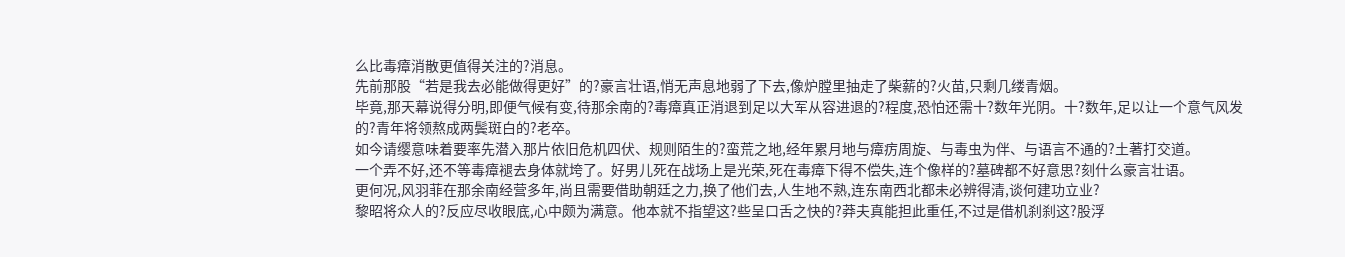么比毒瘴消散更值得关注的?消息。
先前那股“若是我去必能做得更好”的?豪言壮语,悄无声息地弱了下去,像炉膛里抽走了柴薪的?火苗,只剩几缕青烟。
毕竟,那天幕说得分明,即便气候有变,待那余南的?毒瘴真正消退到足以大军从容进退的?程度,恐怕还需十?数年光阴。十?数年,足以让一个意气风发的?青年将领熬成两鬓斑白的?老卒。
如今请缨意味着要率先潜入那片依旧危机四伏、规则陌生的?蛮荒之地,经年累月地与瘴疠周旋、与毒虫为伴、与语言不通的?土著打交道。
一个弄不好,还不等毒瘴褪去身体就垮了。好男儿死在战场上是光荣,死在毒瘴下得不偿失,连个像样的?墓碑都不好意思?刻什么豪言壮语。
更何况,风羽菲在那余南经营多年,尚且需要借助朝廷之力,换了他们去,人生地不熟,连东南西北都未必辨得清,谈何建功立业?
黎昭将众人的?反应尽收眼底,心中颇为满意。他本就不指望这?些呈口舌之快的?莽夫真能担此重任,不过是借机刹刹这?股浮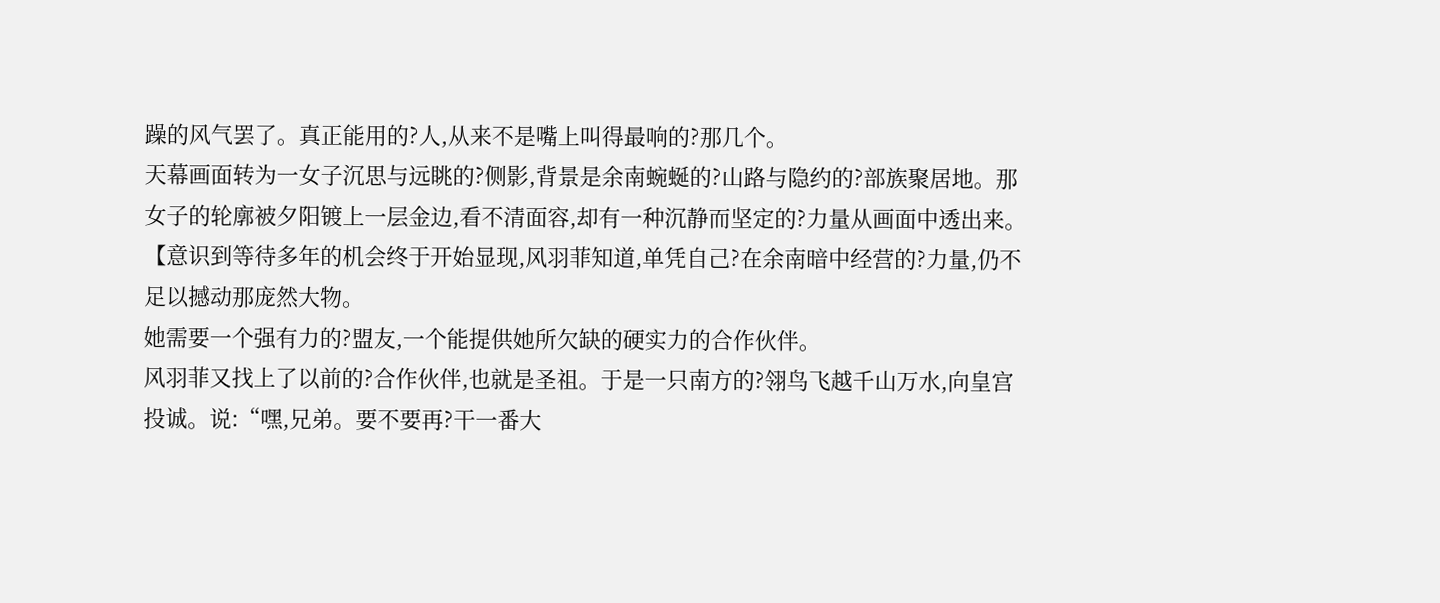躁的风气罢了。真正能用的?人,从来不是嘴上叫得最响的?那几个。
天幕画面转为一女子沉思与远眺的?侧影,背景是余南蜿蜒的?山路与隐约的?部族聚居地。那女子的轮廓被夕阳镀上一层金边,看不清面容,却有一种沉静而坚定的?力量从画面中透出来。
【意识到等待多年的机会终于开始显现,风羽菲知道,单凭自己?在余南暗中经营的?力量,仍不足以撼动那庞然大物。
她需要一个强有力的?盟友,一个能提供她所欠缺的硬实力的合作伙伴。
风羽菲又找上了以前的?合作伙伴,也就是圣祖。于是一只南方的?翎鸟飞越千山万水,向皇宫投诚。说:“嘿,兄弟。要不要再?干一番大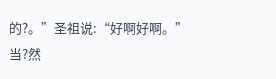的?。”圣祖说:“好啊好啊。”
当?然